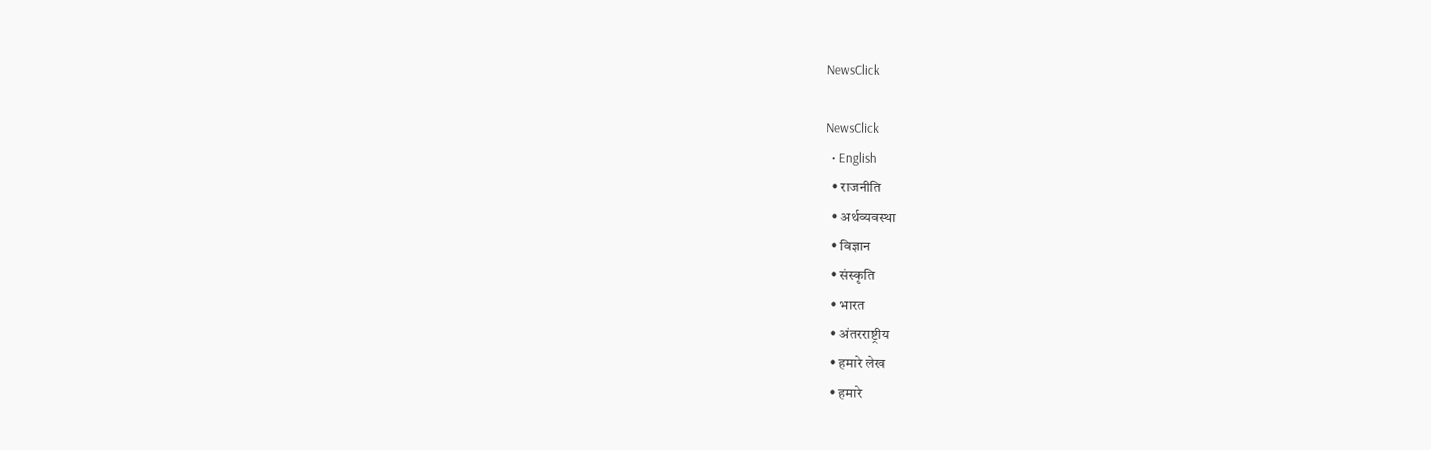NewsClick

NewsClick
  • English
  • राजनीति
  • अर्थव्यवस्था
  • विज्ञान
  • संस्कृति
  • भारत
  • अंतरराष्ट्रीय
  • हमारे लेख
  • हमारे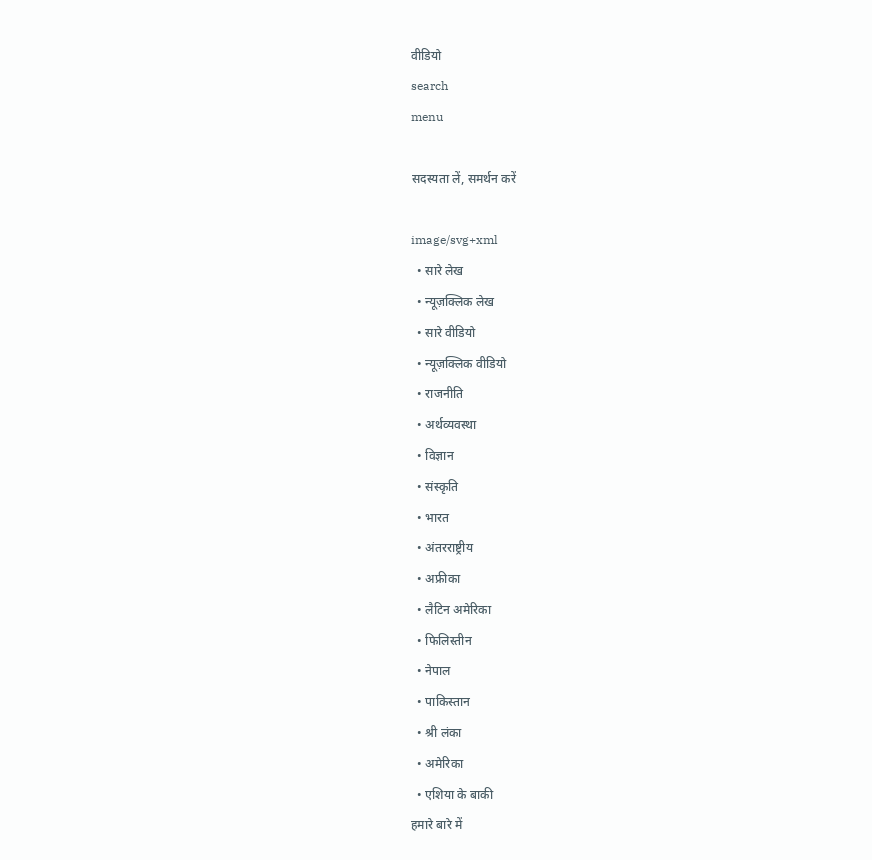वीडियो
search
menu

सदस्यता लें, समर्थन करें

image/svg+xml
  • सारे लेख
  • न्यूज़क्लिक लेख
  • सारे वीडियो
  • न्यूज़क्लिक वीडियो
  • राजनीति
  • अर्थव्यवस्था
  • विज्ञान
  • संस्कृति
  • भारत
  • अंतरराष्ट्रीय
  • अफ्रीका
  • लैटिन अमेरिका
  • फिलिस्तीन
  • नेपाल
  • पाकिस्तान
  • श्री लंका
  • अमेरिका
  • एशिया के बाकी
हमारे बारे में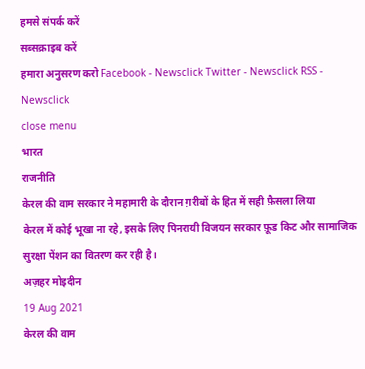हमसे संपर्क करें
सब्सक्राइब करें
हमारा अनुसरण करो Facebook - Newsclick Twitter - Newsclick RSS - Newsclick
close menu
भारत
राजनीति
केरल की वाम सरकार ने महामारी के दौरान ग़रीबों के हित में सही फ़ैसला लिया
केरल में कोई भूखा ना रहे, इसके लिए पिनरायी विजयन सरकार फ़ूड किट और सामाजिक सुरक्षा पेंशन का वितरण कर रही है।
अज़हर मोइदीन
19 Aug 2021
केरल की वाम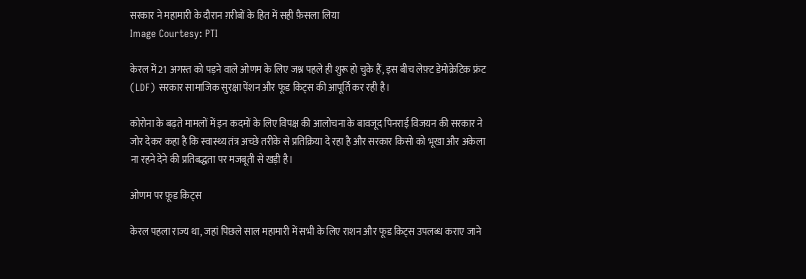सरकार ने महामारी के दौरान ग़रीबों के हित में सही फ़ैसला लिया
Image Courtesy: PTI

केरल में 21 अगस्त को पड़ने वाले ओणम के लिए जश्न पहले ही शुरू हो चुके हैं, इस बीच लेफ़्ट डेमोक्रेटिक फ्रंट (LDF) सरकार सामाजिक सुरक्षा पेंशन और फूड किट्स की आपूर्ति कर रही है।

कोरोना के बढ़ते मामलों में इन कदमों के लिए विपक्ष की आलोचना के बावजूद पिनराई विजयन की सरकार ने जोर देकर कहा है कि स्वास्थ्य तंत्र अच्छे तरीके से प्रतिक्रिया दे रहा है और सरकार किसो को भूखा और अकेला ना रहने देने की प्रतिबद्धता पर मजबूती से खड़ी है।

ओणम पर फ़ूड किट्स

केरल पहला राज्य था, जहां पिछले साल महामारी में सभी के लिए राशन और फूड किट्स उपलब्ध कराए जाने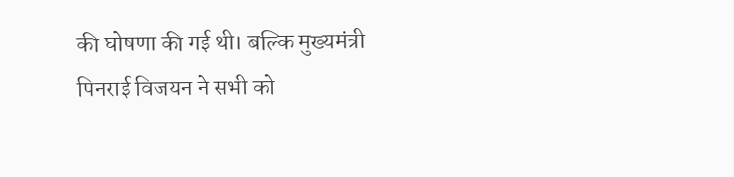की घोषणा की गई थी। बल्कि मुख्यमंत्री पिनराई विजयन ने सभी को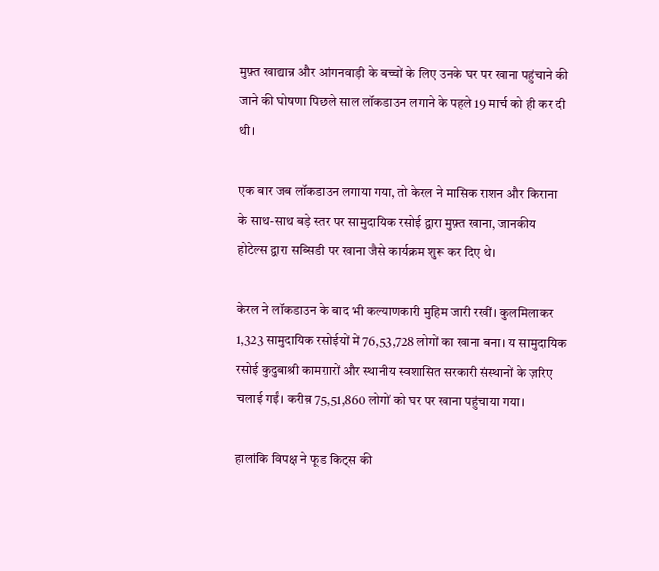मुफ़्त खाद्यान्न और आंगनवाड़ी के बच्चों के लिए उनके घर पर खाना पहुंचाने की जाने की घोषणा पिछले साल लॉकडाउन लगाने के पहले 19 मार्च को ही कर दी थी।

एक बार जब लॉकडाउन लगाया गया, तो केरल ने मासिक राशन और किराना के साथ-साथ बड़े स्तर पर सामुदायिक रसोई द्वारा मुफ़्त खाना, जानकीय होटेल्स द्वारा सब्सिडी पर खाना जैसे कार्यक्रम शुरू कर दिए थे।

केरल ने लॉकडाउन के बाद भी कल्याणकारी मुहिम जारी रखीं। कुलमिलाकर 1,323 सामुदायिक रसोईयों में 76,53,728 लोगों का खाना बना। य सामुदायिक रसोई कुदुबाश्री कामग़ारों और स्थानीय स्वशासित सरकारी संस्थानों के ज़रिए चलाई गईं। करीब़ 75,51,860 लोगों को घर पर खाना पहुंचाया गया।

हालांकि विपक्ष ने फूड किट्स की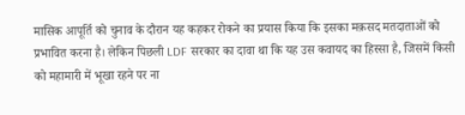मासिक आपूर्ति को चुनाव के दौरान यह कहकर रोकने का प्रयास किया कि इसका मक़सद मतदाताओं को प्रभावित करना है। लेकिन पिछली LDF सरकार का दावा था कि यह उस कवायद का हिस्सा है, जिसमें किसी को महामारी में भूखा रहने पर ना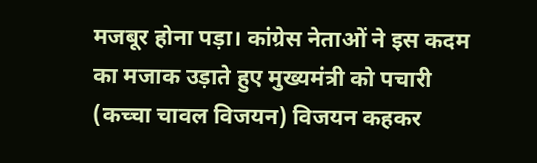मजबूर होना पड़ा। कांग्रेस नेताओं ने इस कदम का मजाक उड़ाते हुए मुख्यमंत्री को पचारी (कच्चा चावल विजयन) विजयन कहकर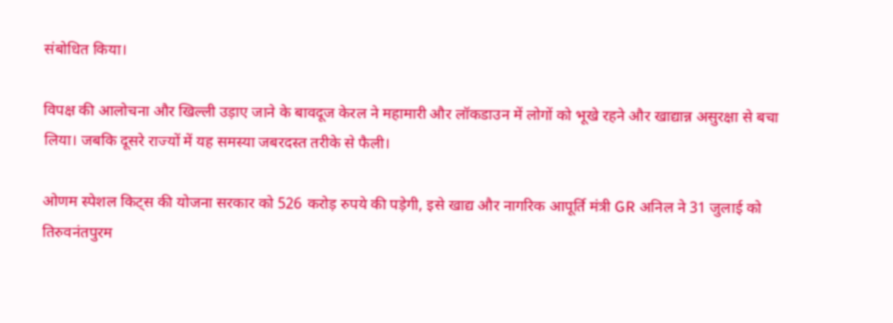संबोधित किया।

विपक्ष की आलोचना और खिल्ली उड़ाए जाने के बावदूज केरल ने महामारी और लॉकडाउन में लोगों को भूखे रहने और खाद्यान्न असुरक्षा से बचा लिया। जबकि दूसरे राज्यों में यह समस्या जबरदस्त तरीके से फैली।

ओणम स्पेशल किट्स की योजना सरकार को 526 करोड़ रुपये की पड़ेगी, इसे खाद्य और नागरिक आपूर्ति मंत्री GR अनिल ने 31 जुलाई को तिरुवनंतपुरम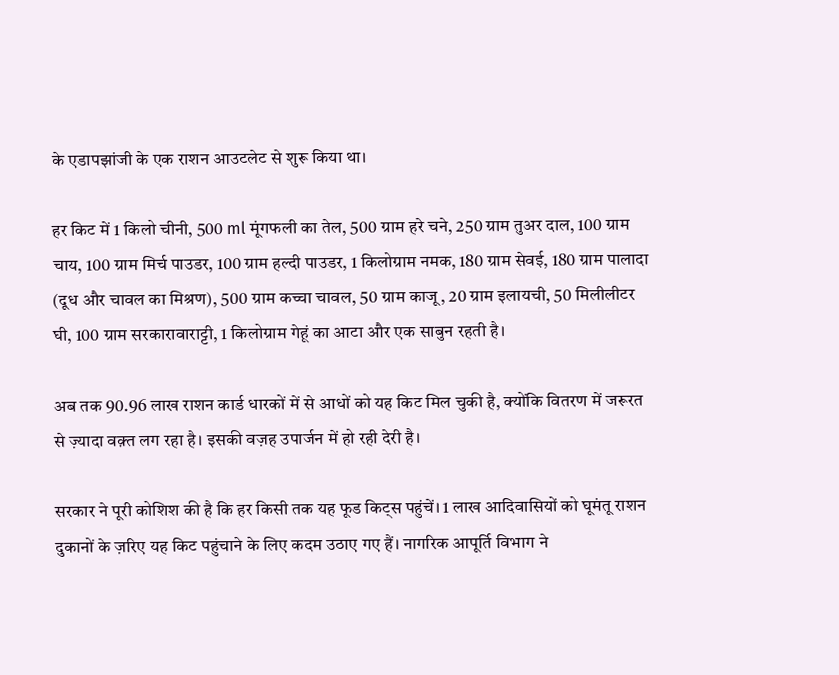के एडापझांजी के एक राशन आउटलेट से शुरू किया था।

हर किट में 1 किलो चीनी, 500 ml मूंगफली का तेल, 500 ग्राम हरे चने, 250 ग्राम तुअर दाल, 100 ग्राम चाय, 100 ग्राम मिर्च पाउडर, 100 ग्राम हल्दी पाउडर, 1 किलोग्राम नमक, 180 ग्राम सेवई, 180 ग्राम पालादा (दूध और चावल का मिश्रण), 500 ग्राम कच्चा चावल, 50 ग्राम काजू, 20 ग्राम इलायची, 50 मिलीलीटर घी, 100 ग्राम सरकारावाराट्टी, 1 किलोग्राम गेहूं का आटा और एक साबुन रहती है।

अब तक 90.96 लाख राशन कार्ड धारकों में से आधों को यह किट मिल चुकी है, क्योंकि वितरण में जरूरत से ज़्यादा वक़्त लग रहा है। इसकी वज़ह उपार्जन में हो रही देरी है।

सरकार ने पूरी कोशिश की है कि हर किसी तक यह फूड किट्स पहुंचें। 1 लाख आदिवासियों को घूमंतू राशन दुकानों के ज़रिए यह किट पहुंचाने के लिए कदम उठाए गए हैं। नागरिक आपूर्ति विभाग ने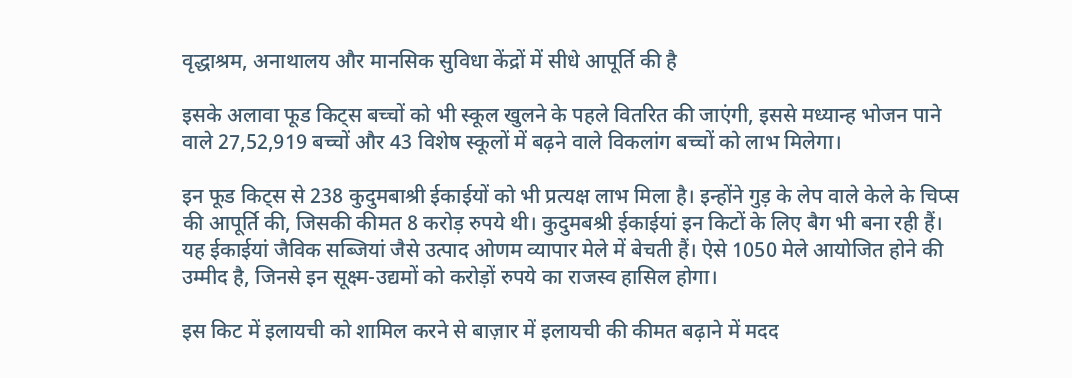वृद्धाश्रम, अनाथालय और मानसिक सुविधा केंद्रों में सीधे आपूर्ति की है

इसके अलावा फूड किट्स बच्चों को भी स्कूल खुलने के पहले वितरित की जाएंगी, इससे मध्यान्ह भोजन पाने वाले 27,52,919 बच्चों और 43 विशेष स्कूलों में बढ़ने वाले विकलांग बच्चों को लाभ मिलेगा।

इन फूड किट्स से 238 कुदुमबाश्री ईकाईयों को भी प्रत्यक्ष लाभ मिला है। इन्होंने गुड़ के लेप वाले केले के चिप्स की आपूर्ति की, जिसकी कीमत 8 करोड़ रुपये थी। कुदुमबश्री ईकाईयां इन किटों के लिए बैग भी बना रही हैं। यह ईकाईयां जैविक सब्जियां जैसे उत्पाद ओणम व्यापार मेले में बेचती हैं। ऐसे 1050 मेले आयोजित होने की उम्मीद है, जिनसे इन सूक्ष्म-उद्यमों को करोड़ों रुपये का राजस्व हासिल होगा।

इस किट में इलायची को शामिल करने से बाज़ार में इलायची की कीमत बढ़ाने में मदद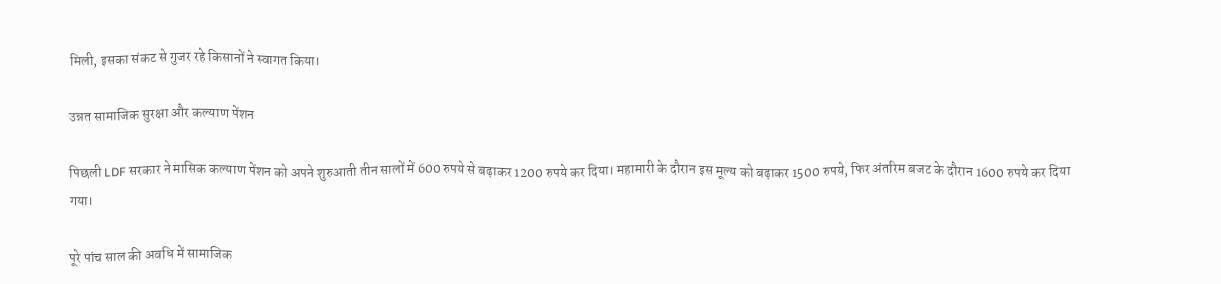मिली, इसका संकट से गुजर रहे किसानों ने स्वागत किया।

उन्नत सामाजिक सुरक्षा और कल्याण पेंशन

पिछली LDF सरकार ने मासिक कल्याण पेंशन को अपने शुरुआती तीन सालों में 600 रुपये से बढ़ाकर 1200 रुपये कर दिया। महामारी के दौरान इस मूल्य को बढ़ाकर 1500 रुपये, फिर अंतरिम बजट के दौरान 1600 रुपये कर दिया गया।

पूरे पांच साल की अवधि में सामाजिक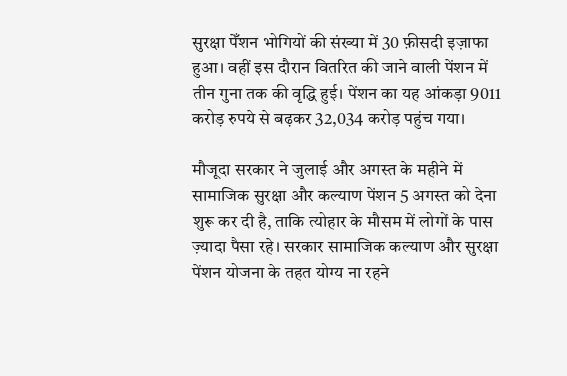सुरक्षा पेँशन भोगियों की संख्या में 30 फ़ीसदी इज़ाफा हुआ। वहीं इस दौरान वितरित की जाने वाली पेंशन में तीन गुना तक की वृद्धि हुई। पेंशन का यह आंकड़ा 9011 करोड़ रुपये से बढ़कर 32,034 करोड़ पहुंच गया।

मौजूदा सरकार ने जुलाई और अगस्त के महीने में सामाजिक सुरक्षा और कल्याण पेंशन 5 अगस्त को देना शुरू कर दी है, ताकि त्योहार के मौसम में लोगों के पास ज़्यादा पैसा रहे। सरकार सामाजिक कल्याण और सुरक्षा पेंशन योजना के तहत योग्य ना रहने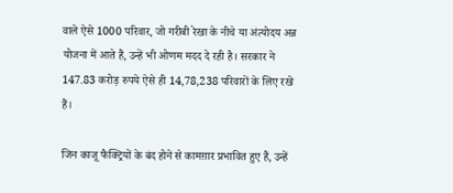वाले ऐसे 1000 परिवार, जो गरीबी रेखा के नीचे या अंत्योदय अन्न योजना में आते हैं, उन्हें भी ओणम मदद दे रही है। सरकार ने 147.83 करोड़ रुपये ऐसे ही 14,78,238 परिवारों के लिए रखे हैं।

जिन काजू फैक्ट्रियों के बंद होने से कामग़ार प्रभावित हुए हैं, उन्हें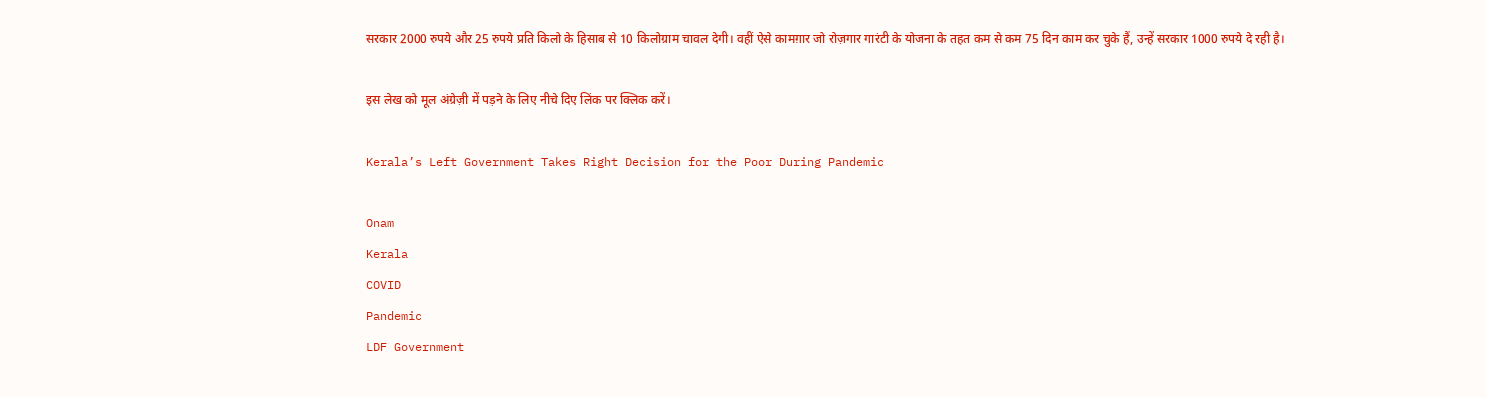सरकार 2000 रुपये और 25 रुपये प्रति किलो के हिसाब से 10 किलोग्राम चावल देगी। वहीं ऐसे कामग़ार जो रोज़गार गारंटी के योजना के तहत कम से कम 75 दिन काम कर चुके हैं, उन्हें सरकार 1000 रुपये दे रही है।

इस लेख को मूल अंग्रेज़ी में पड़ने के लिए नीचे दिए लिंक पर क्लिक करें।

Kerala’s Left Government Takes Right Decision for the Poor During Pandemic

Onam
Kerala
COVID
Pandemic
LDF Government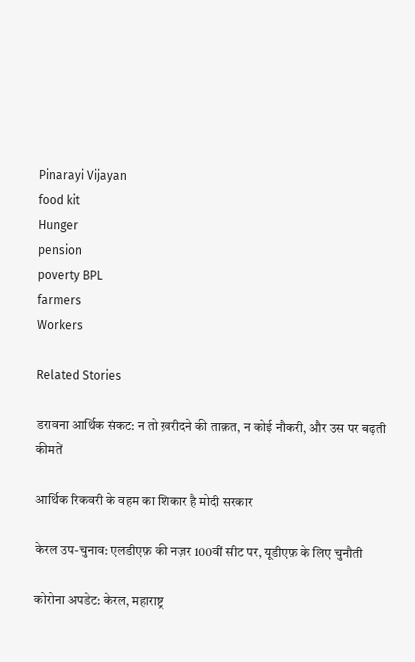Pinarayi Vijayan
food kit
Hunger
pension
poverty BPL
farmers
Workers

Related Stories

डरावना आर्थिक संकट: न तो ख़रीदने की ताक़त, न कोई नौकरी, और उस पर बढ़ती कीमतें

आर्थिक रिकवरी के वहम का शिकार है मोदी सरकार

केरल उप-चुनाव: एलडीएफ़ की नज़र 100वीं सीट पर, यूडीएफ़ के लिए चुनौती

कोरोना अपडेट: केरल, महाराष्ट्र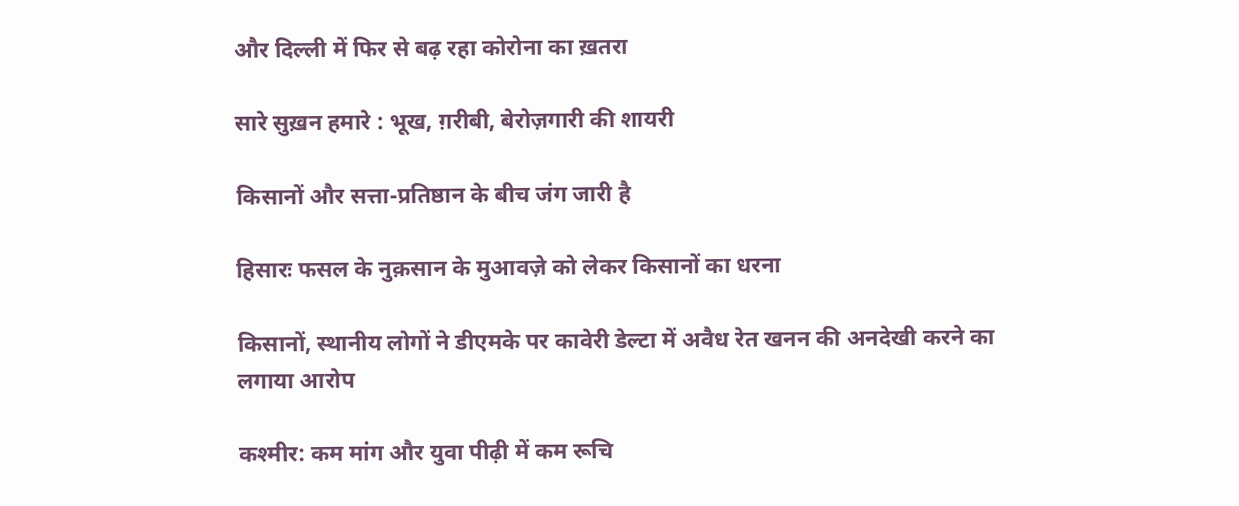और दिल्ली में फिर से बढ़ रहा कोरोना का ख़तरा

सारे सुख़न हमारे : भूख, ग़रीबी, बेरोज़गारी की शायरी

किसानों और सत्ता-प्रतिष्ठान के बीच जंग जारी है

हिसारः फसल के नुक़सान के मुआवज़े को लेकर किसानों का धरना

किसानों, स्थानीय लोगों ने डीएमके पर कावेरी डेल्टा में अवैध रेत खनन की अनदेखी करने का लगाया आरोप

कश्मीर: कम मांग और युवा पीढ़ी में कम रूचि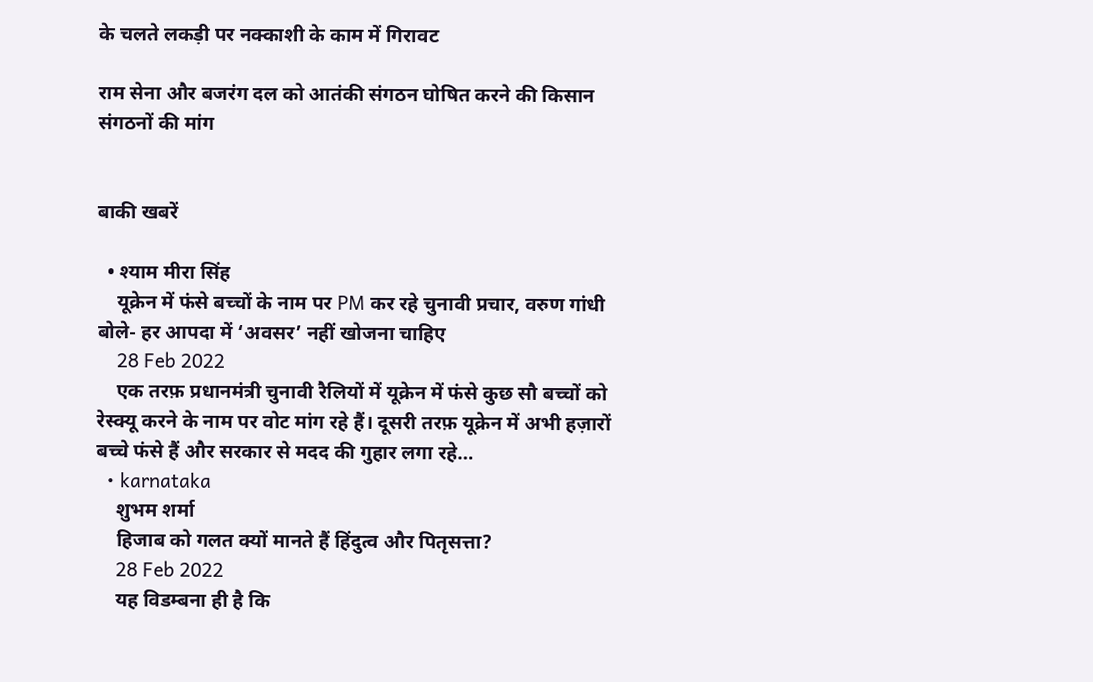के चलते लकड़ी पर नक्काशी के काम में गिरावट

राम सेना और बजरंग दल को आतंकी संगठन घोषित करने की किसान संगठनों की मांग


बाकी खबरें

  • श्याम मीरा सिंह
    यूक्रेन में फंसे बच्चों के नाम पर PM कर रहे चुनावी प्रचार, वरुण गांधी बोले- हर आपदा में ‘अवसर’ नहीं खोजना चाहिए
    28 Feb 2022
    एक तरफ़ प्रधानमंत्री चुनावी रैलियों में यूक्रेन में फंसे कुछ सौ बच्चों को रेस्क्यू करने के नाम पर वोट मांग रहे हैं। दूसरी तरफ़ यूक्रेन में अभी हज़ारों बच्चे फंसे हैं और सरकार से मदद की गुहार लगा रहे…
  • karnataka
    शुभम शर्मा
    हिजाब को गलत क्यों मानते हैं हिंदुत्व और पितृसत्ता?
    28 Feb 2022
    यह विडम्बना ही है कि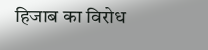हिजाब का विरोध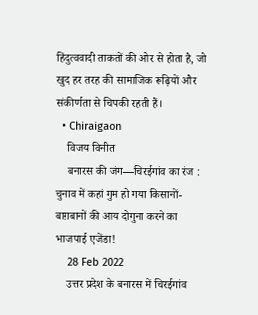हिंदुत्ववादी ताकतों की ओर से होता है, जो खुद हर तरह की सामाजिक रूढ़ियों और संकीर्णता से चिपकी रहती हैं।
  • Chiraigaon
    विजय विनीत
    बनारस की जंग—चिरईगांव का रंज : चुनाव में कहां गुम हो गया किसानों-बाग़बानों की आय दोगुना करने का भाजपाई एजेंडा!
    28 Feb 2022
    उत्तर प्रदेश के बनारस में चिरईगांव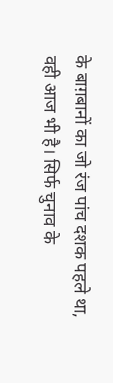के बाग़बानों का जो रंज पांच दशक पहले था, वही आज भी है। सिर्फ चुनाव के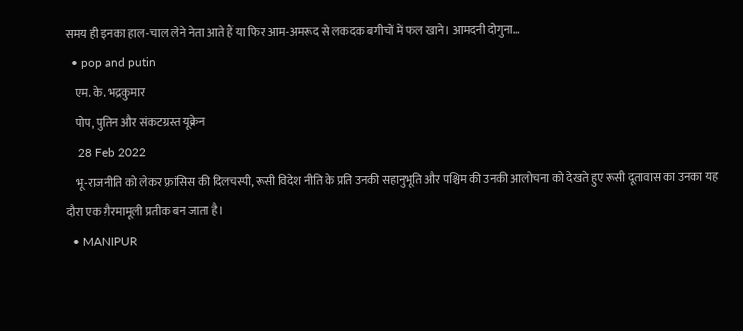समय ही इनका हाल-चाल लेने नेता आते हैं या फिर आम-अमरूद से लकदक बगीचों में फल खाने। आमदनी दोगुना…
  • pop and putin
    एम. के. भद्रकुमार
    पोप, पुतिन और संकटग्रस्त यूक्रेन
    28 Feb 2022
    भू-राजनीति को लेकर फ़्रांसिस की दिलचस्पी, रूसी विदेश नीति के प्रति उनकी सहानुभूति और पश्चिम की उनकी आलोचना को देखते हुए रूसी दूतावास का उनका यह दौरा एक ग़ैरमामूली प्रतीक बन जाता है।
  • MANIPUR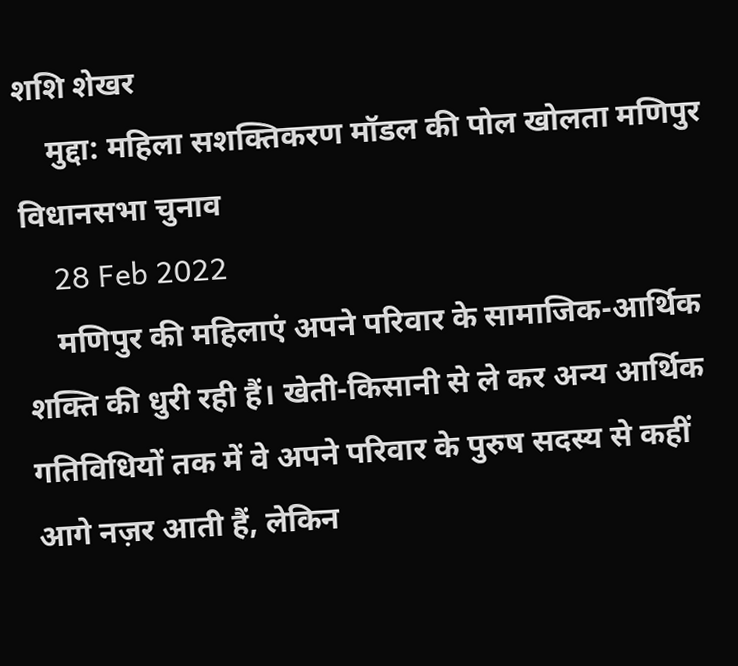शशि शेखर
    मुद्दा: महिला सशक्तिकरण मॉडल की पोल खोलता मणिपुर विधानसभा चुनाव
    28 Feb 2022
    मणिपुर की महिलाएं अपने परिवार के सामाजिक-आर्थिक शक्ति की धुरी रही हैं। खेती-किसानी से ले कर अन्य आर्थिक गतिविधियों तक में वे अपने परिवार के पुरुष सदस्य से कहीं आगे नज़र आती हैं, लेकिन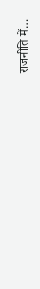राजनीति में…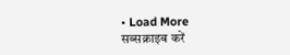• Load More
सब्सक्राइब करें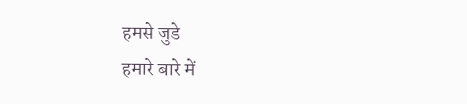हमसे जुडे
हमारे बारे में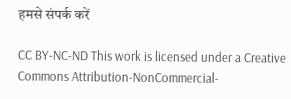हमसे संपर्क करें

CC BY-NC-ND This work is licensed under a Creative Commons Attribution-NonCommercial-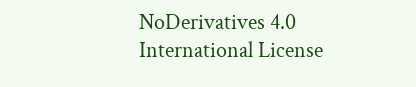NoDerivatives 4.0 International License